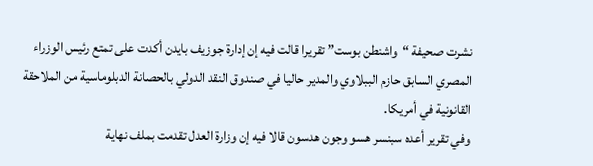نشرت صحيفة “واشنطن بوست” تقريرا قالت فيه إن إدارة جوزيف بايدن أكدت على تمتع رئيس الوزراء المصري السابق حازم الببلاوي والمدير حاليا في صندوق النقد الدولي بالحصانة الدبلوماسية من الملاحقة القانونية في أمريكا.
وفي تقرير أعده سبنسر هسو وجون هدسون قالا فيه إن وزارة العدل تقدمت بملف نهاية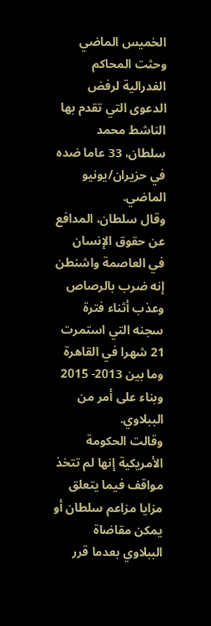الخميس الماضي وحثت المحاكم الفدرالية لرفض الدعوى التي تقدم بها الناشط محمد سلطان، 33 عاما ضده في حزيران/يونيو الماضي.
وقال سلطان، المدافع عن حقوق الإنسان في العاصمة واشنطن إنه ضرب بالرصاص وعذب أثناء فترة سجنه التي استمرت 21 شهرا في القاهرة وما بين 2013- 2015 وبناء على أمر من الببلاوي.
وقالت الحكومة الأمريكية إنها لم تتخذ مواقف فيما يتعلق مزايا مزاعم سلطان أو يمكن مقاضاة الببلاوي بعدما قرر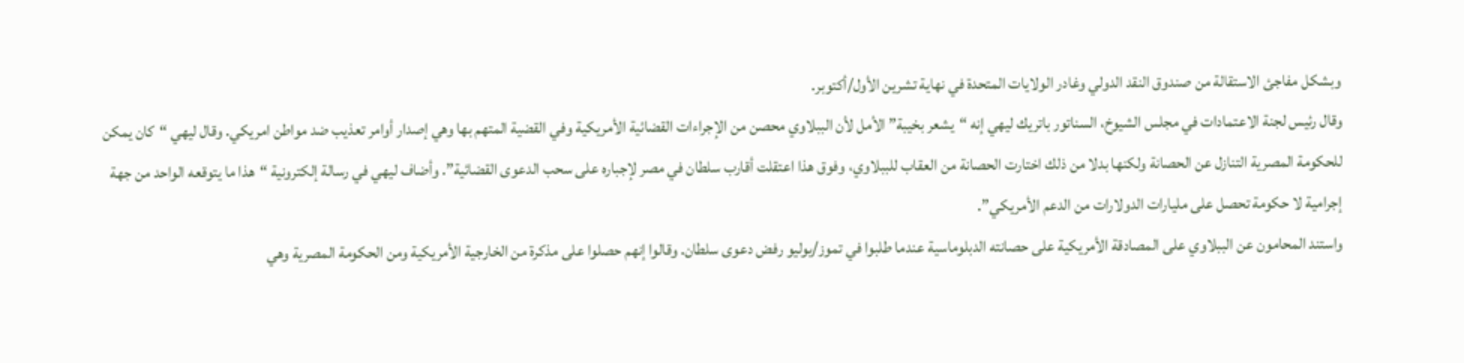وبشكل مفاجئ الاستقالة من صندوق النقد الدولي وغادر الولايات المتحدة في نهاية تشرين الأول/أكتوبر.
وقال رئيس لجنة الاعتمادات في مجلس الشيوخ، السناتور باتريك ليهي إنه “يشعر بخيبة” الأمل لأن الببلاوي محصن من الإجراءات القضائية الأمريكية وفي القضية المتهم بها وهي إصدار أوامر تعذيب ضد مواطن امريكي. وقال ليهي “كان يمكن للحكومة المصرية التنازل عن الحصانة ولكنها بدلا من ذلك اختارت الحصانة من العقاب للببلاوي، وفوق هذا اعتقلت أقارب سلطان في مصر لإجباره على سحب الدعوى القضائية”. وأضاف ليهي في رسالة إلكترونية “هذا ما يتوقعه الواحد من جهة إجرامية لا حكومة تحصل على مليارات الدولارات من الدعم الأمريكي”.
واستند المحامون عن الببلاوي على المصادقة الأمريكية على حصانته الدبلوماسية عندما طلبوا في تموز/يوليو رفض دعوى سلطان. وقالوا إنهم حصلوا على مذكرة من الخارجية الأمريكية ومن الحكومة المصرية وهي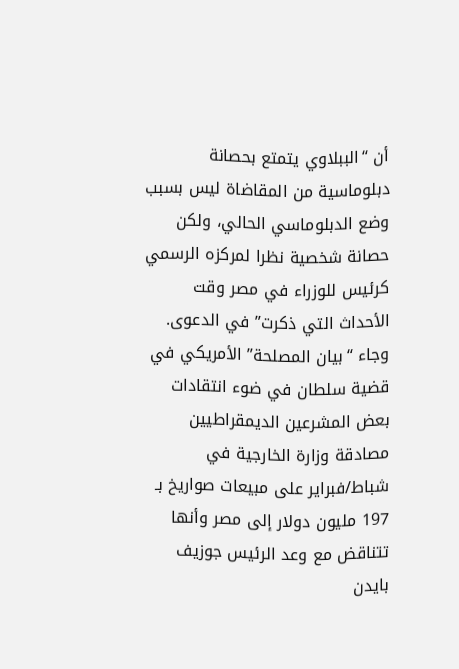أن “الببلاوي يتمتع بحصانة دبلوماسية من المقاضاة ليس بسبب وضع الدبلوماسي الحالي، ولكن حصانة شخصية نظرا لمركزه الرسمي كرئيس للوزراء في مصر وقت الأحداث التي ذكرت” في الدعوى. وجاء “بيان المصلحة” الأمريكي في قضية سلطان في ضوء انتقادات بعض المشرعين الديمقراطيين مصادقة وزارة الخارجية في شباط/فبراير على مبيعات صواريخ بـ 197 مليون دولار إلى مصر وأنها تتناقض مع وعد الرئيس جوزيف بايدن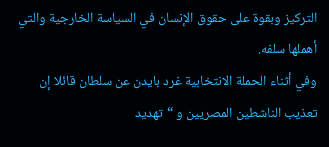التركيز وبقوة على حقوق الإنسان في السياسة الخارجية والتي أهملها سلفه.
وفي أثناء الحملة الانتخابية غرد بايدن عن سلطان قائلا إن تعذيب الناشطين المصريين و “تهديد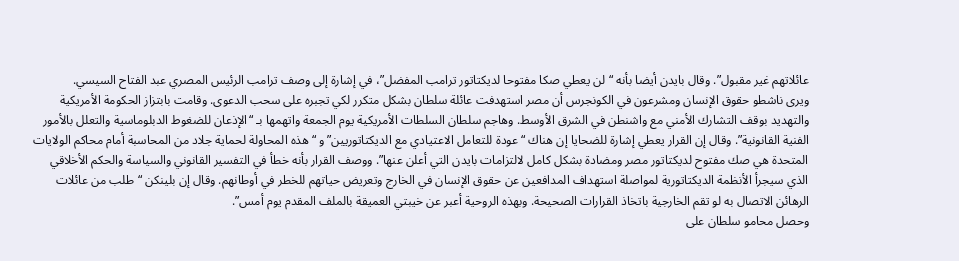عائلاتهم غير مقبول”. وقال بايدن أيضا بأنه “لن يعطي صكا مفتوحا لديكتاتور ترامب المفضل”، في إشارة إلى وصف ترامب الرئيس المصري عبد الفتاح السيسي.
ويرى ناشطو حقوق الإنسان ومشرعون في الكونجرس أن مصر استهدفت عائلة سلطان بشكل متكرر لكي تجبره على سحب الدعوى. وقامت بابتزاز الحكومة الأمريكية والتهديد بوقف التشارك الأمني مع واشنطن في الشرق الأوسط. وهاجم سلطان السلطات الأمريكية يوم الجمعة واتهمها بـ “الإذعان للضغوط الدبلوماسية والتعلل بالأمور الفنية القانونية”. وقال إن القرار يعطي إشارة للضحايا إن هناك “عودة للتعامل الاعتيادي مع الديكتاتوريين” و “هذه المحاولة لحماية جلاد من المحاسبة أمام محاكم الولايات المتحدة هي صك مفتوح لديكتاتور مصر ومضادة بشكل كامل لالتزامات بايدن التي أعلن عنها”. ووصف القرار بأنه خطأ في التفسير القانوني والسياسة والحكم الأخلاقي الذي سيجرأ الأنظمة الديكتاتورية لمواصلة استهداف المدافعين عن حقوق الإنسان في الخارج وتعريض حياتهم للخطر في أوطانهم. وقال إن بلينكن “طلب من عائلات الرهائن الاتصال به لو تقم الخارجية باتخاذ القرارات الصحيحة. وبهذه الروحية أعبر عن خيبتي العميقة بالملف المقدم يوم أمس”.
وحصل محامو سلطان على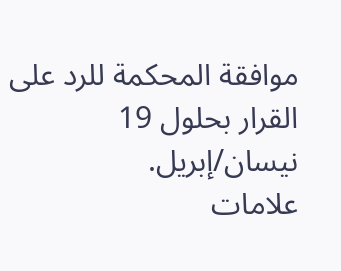موافقة المحكمة للرد على القرار بحلول 19 نيسان/إبريل.
علامات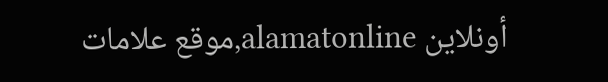أونلاين alamatonline,موقع علامات